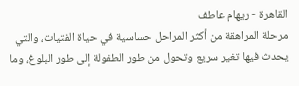القاهرة - ريهام عاطف
مرحلة المراهقة من أكثر المراحل حساسية في حياة الفتيات، والتي يحدث فيها تغير سريع وتحول من طور الطفولة إلى طور البلوغ، وما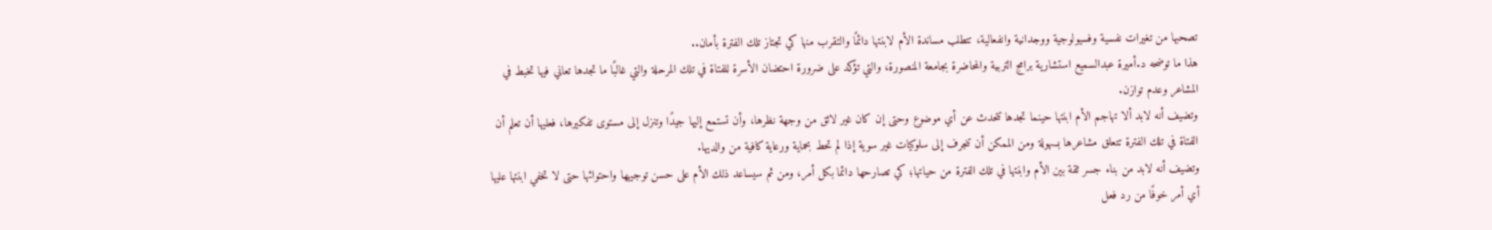تصحبها من تغيرات نفسية وفسيولوجية ووجدانية وانفعالية، تتطلب مساندة الأم لابنتها دائمًا والتقرب منها كي تجتاز تلك الفترة بأمان..
هذا ما توضحه د.أميرة عبدالسميع استشارية برامج التربية والمحاضرة بجامعة المنصورة، والتي تؤكد على ضرورة احتضان الأسرة للفتاة في تلك المرحلة والتي غالبًا ما تجدها تعاني فيها تخبط في المشاعر وعدم توازن.
وتضيف أنه لابد ألا تهاجم الأم ابنتها حينما تجدها تتحدث عن أي موضوع وحتى إن كان غير لائق من وجهة نظرها، وأن تستمع إليها جيدًا وتنزل إلى مستوى تفكيرها، فعليها أن تعلم أن الفتاة في تلك الفترة تتعلق مشاعرها بسهولة ومن الممكن أن تنجرف إلى سلوكيات غير سوية إذا لم تحط بحماية ورعاية كافية من والديها.
وتضيف أنه لابد من بناء جسر ثقة بين الأم وابنتها في تلك الفترة من حياتها؛ كي تصارحها دائما بكل أمر، ومن ثم سيساعد ذلك الأم على حسن توجيهها واحتوائها حتى لا تخفي ابنتها عليها أي أمر خوفًا من رد فعل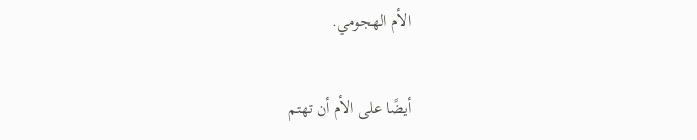الأم الهجومي.

أيضًا على الأم أن تهتم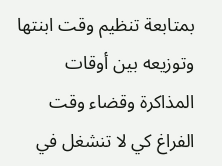بمتابعة تنظيم وقت ابنتها وتوزيعه بين أوقات المذاكرة وقضاء وقت الفراغ كي لا تنشغل في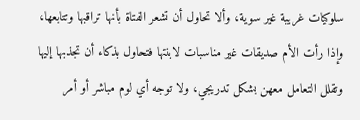سلوكيات غريبة غير سوية، وألا تحاول أن تشعر الفتاة بأنها تراقبها وتتابعها، وإذا رأت الأم صديقات غير مناسبات لابنتها فتحاول بذكاء أن تجذبها إليها وتقلل التعامل معهن بشكل تدريجي، ولا توجه أي لوم مباشر أو أمر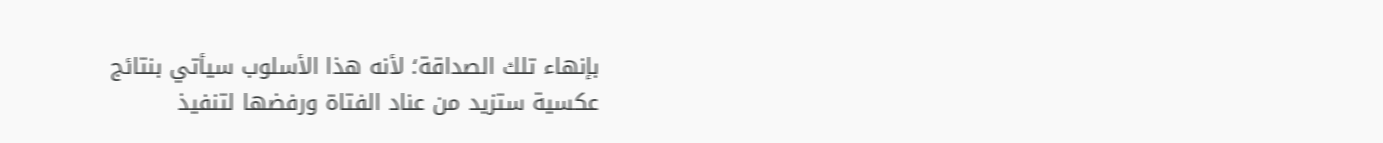بإنهاء تلك الصداقة؛ لأنه هذا الأسلوب سيأتي بنتائج عكسية ستزيد من عناد الفتاة ورفضها لتنفيذ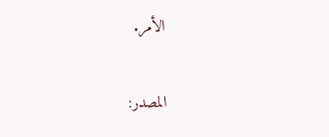الأمر.

المصدر: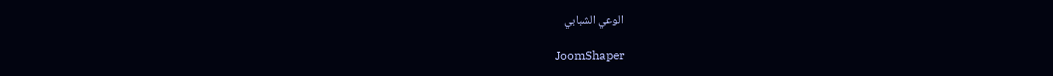الوعي الشبابي

JoomShaper